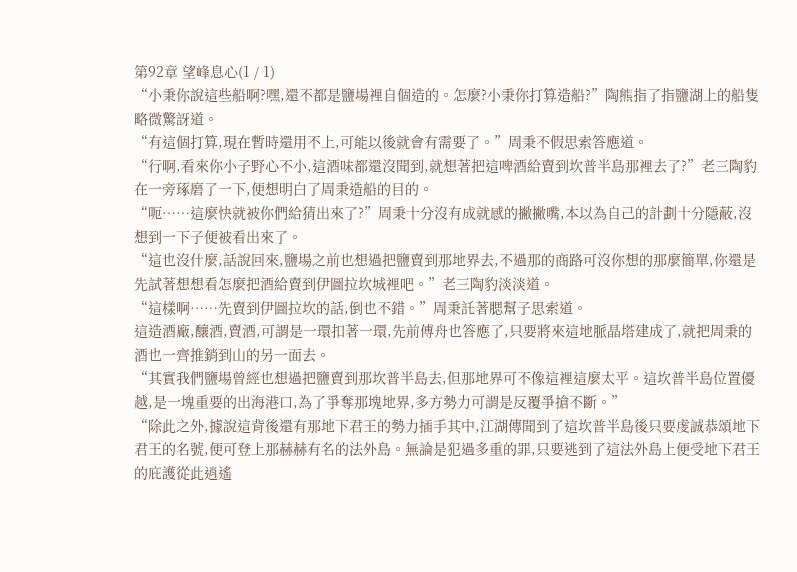第92章 望峰息心(1 / 1)
“小秉你說這些船啊?嘿,還不都是鹽場裡自個造的。怎麼?小秉你打算造船?”陶熊指了指鹽湖上的船隻略微驚訝道。
“有這個打算,現在暫時還用不上,可能以後就會有需要了。”周秉不假思索答應道。
“行啊,看來你小子野心不小,這酒味都還沒聞到,就想著把這啤酒給賣到坎普半島那裡去了?”老三陶豹在一旁琢磨了一下,便想明白了周秉造船的目的。
“呃……這麼快就被你們給猜出來了?”周秉十分沒有成就感的撇撇嘴,本以為自己的計劃十分隱蔽,沒想到一下子便被看出來了。
“這也沒什麼,話說回來,鹽場之前也想過把鹽賣到那地界去,不過那的商路可沒你想的那麼簡單,你還是先試著想想看怎麼把酒給賣到伊圖拉坎城裡吧。”老三陶豹淡淡道。
“這樣啊……先賣到伊圖拉坎的話,倒也不錯。”周秉託著腮幫子思索道。
這造酒廠,釀酒,賣酒,可謂是一環扣著一環,先前傅舟也答應了,只要將來這地脈晶塔建成了,就把周秉的酒也一齊推銷到山的另一面去。
“其實我們鹽場曾經也想過把鹽賣到那坎普半島去,但那地界可不像這裡這麼太平。這坎普半島位置優越,是一塊重要的出海港口,為了爭奪那塊地界,多方勢力可謂是反覆爭搶不斷。”
“除此之外,據說這背後還有那地下君王的勢力插手其中,江湖傳聞到了這坎普半島後只要虔誠恭頌地下君王的名號,便可登上那赫赫有名的法外島。無論是犯過多重的罪,只要逃到了這法外島上便受地下君王的庇護從此逍遙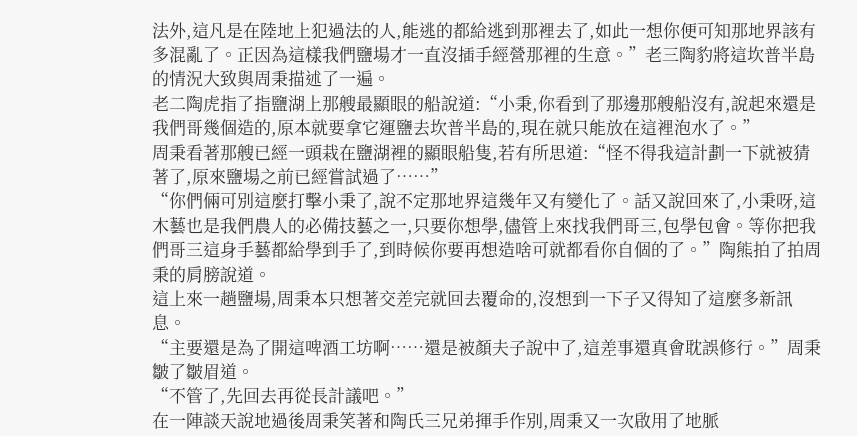法外,這凡是在陸地上犯過法的人,能逃的都給逃到那裡去了,如此一想你便可知那地界該有多混亂了。正因為這樣我們鹽場才一直沒插手經營那裡的生意。”老三陶豹將這坎普半島的情況大致與周秉描述了一遍。
老二陶虎指了指鹽湖上那艘最顯眼的船說道:“小秉,你看到了那邊那艘船沒有,說起來還是我們哥幾個造的,原本就要拿它運鹽去坎普半島的,現在就只能放在這裡泡水了。”
周秉看著那艘已經一頭栽在鹽湖裡的顯眼船隻,若有所思道:“怪不得我這計劃一下就被猜著了,原來鹽場之前已經嘗試過了……”
“你們倆可別這麼打擊小秉了,說不定那地界這幾年又有變化了。話又說回來了,小秉呀,這木藝也是我們農人的必備技藝之一,只要你想學,儘管上來找我們哥三,包學包會。等你把我們哥三這身手藝都給學到手了,到時候你要再想造啥可就都看你自個的了。”陶熊拍了拍周秉的肩膀說道。
這上來一趟鹽場,周秉本只想著交差完就回去覆命的,沒想到一下子又得知了這麼多新訊息。
“主要還是為了開這啤酒工坊啊……還是被顏夫子說中了,這差事還真會耽誤修行。”周秉皺了皺眉道。
“不管了,先回去再從長計議吧。”
在一陣談天說地過後周秉笑著和陶氏三兄弟揮手作別,周秉又一次啟用了地脈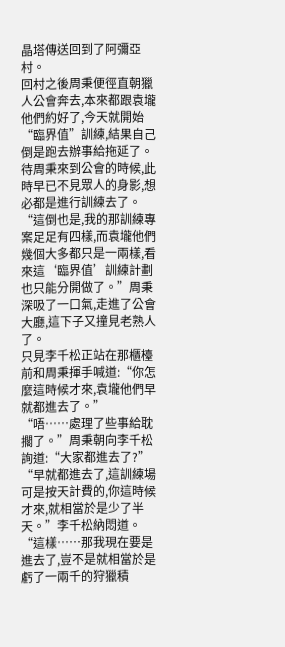晶塔傳送回到了阿彌亞村。
回村之後周秉便徑直朝獵人公會奔去,本來都跟袁壠他們約好了,今天就開始“臨界值”訓練,結果自己倒是跑去辦事給拖延了。
待周秉來到公會的時候,此時早已不見眾人的身影,想必都是進行訓練去了。
“這倒也是,我的那訓練專案足足有四樣,而袁壠他們幾個大多都只是一兩樣,看來這‘臨界值’訓練計劃也只能分開做了。”周秉深吸了一口氣,走進了公會大廳,這下子又撞見老熟人了。
只見李千松正站在那櫃檯前和周秉揮手喊道:“你怎麼這時候才來,袁壠他們早就都進去了。”
“唔……處理了些事給耽擱了。”周秉朝向李千松詢道:“大家都進去了?”
“早就都進去了,這訓練場可是按天計費的,你這時候才來,就相當於是少了半天。”李千松納悶道。
“這樣……那我現在要是進去了,豈不是就相當於是虧了一兩千的狩獵積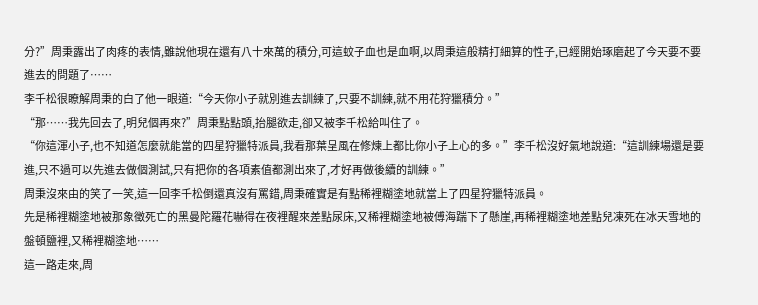分?”周秉露出了肉疼的表情,雖說他現在還有八十來萬的積分,可這蚊子血也是血啊,以周秉這般精打細算的性子,已經開始琢磨起了今天要不要進去的問題了……
李千松很瞭解周秉的白了他一眼道:“今天你小子就別進去訓練了,只要不訓練,就不用花狩獵積分。”
“那……我先回去了,明兒個再來?”周秉點點頭,抬腿欲走,卻又被李千松給叫住了。
“你這渾小子,也不知道怎麼就能當的四星狩獵特派員,我看那葉呈風在修煉上都比你小子上心的多。”李千松沒好氣地說道:“這訓練場還是要進,只不過可以先進去做個測試,只有把你的各項素值都測出來了,才好再做後續的訓練。”
周秉沒來由的笑了一笑,這一回李千松倒還真沒有罵錯,周秉確實是有點稀裡糊塗地就當上了四星狩獵特派員。
先是稀裡糊塗地被那象徵死亡的黑曼陀羅花嚇得在夜裡醒來差點尿床,又稀裡糊塗地被傅海踹下了懸崖,再稀裡糊塗地差點兒凍死在冰天雪地的盤頓鹽裡,又稀裡糊塗地……
這一路走來,周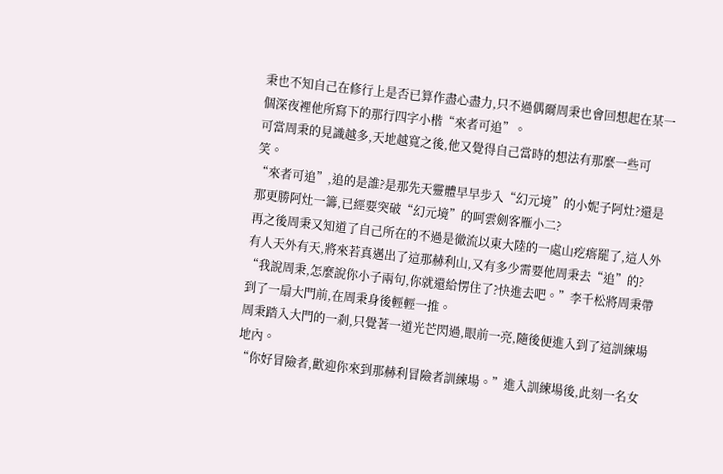秉也不知自己在修行上是否已算作盡心盡力,只不過偶爾周秉也會回想起在某一個深夜裡他所寫下的那行四字小楷“來者可追”。
可當周秉的見識越多,天地越寬之後,他又覺得自己當時的想法有那麼一些可笑。
“來者可追”,追的是誰?是那先天靈體早早步入“幻元境”的小妮子阿灶?還是那更勝阿灶一籌,已經要突破“幻元境”的呵雲劍客雁小二?
再之後周秉又知道了自己所在的不過是徹流以東大陸的一處山疙瘩罷了,這人外有人天外有天,將來若真邁出了這那赫利山,又有多少需要他周秉去“追”的?
“我說周秉,怎麼說你小子兩句,你就還給愣住了?快進去吧。”李千松將周秉帶到了一扇大門前,在周秉身後輕輕一推。
周秉踏入大門的一剎,只覺著一道光芒閃過,眼前一亮,隨後便進入到了這訓練場地內。
“你好冒險者,歡迎你來到那赫利冒險者訓練場。”進入訓練場後,此刻一名女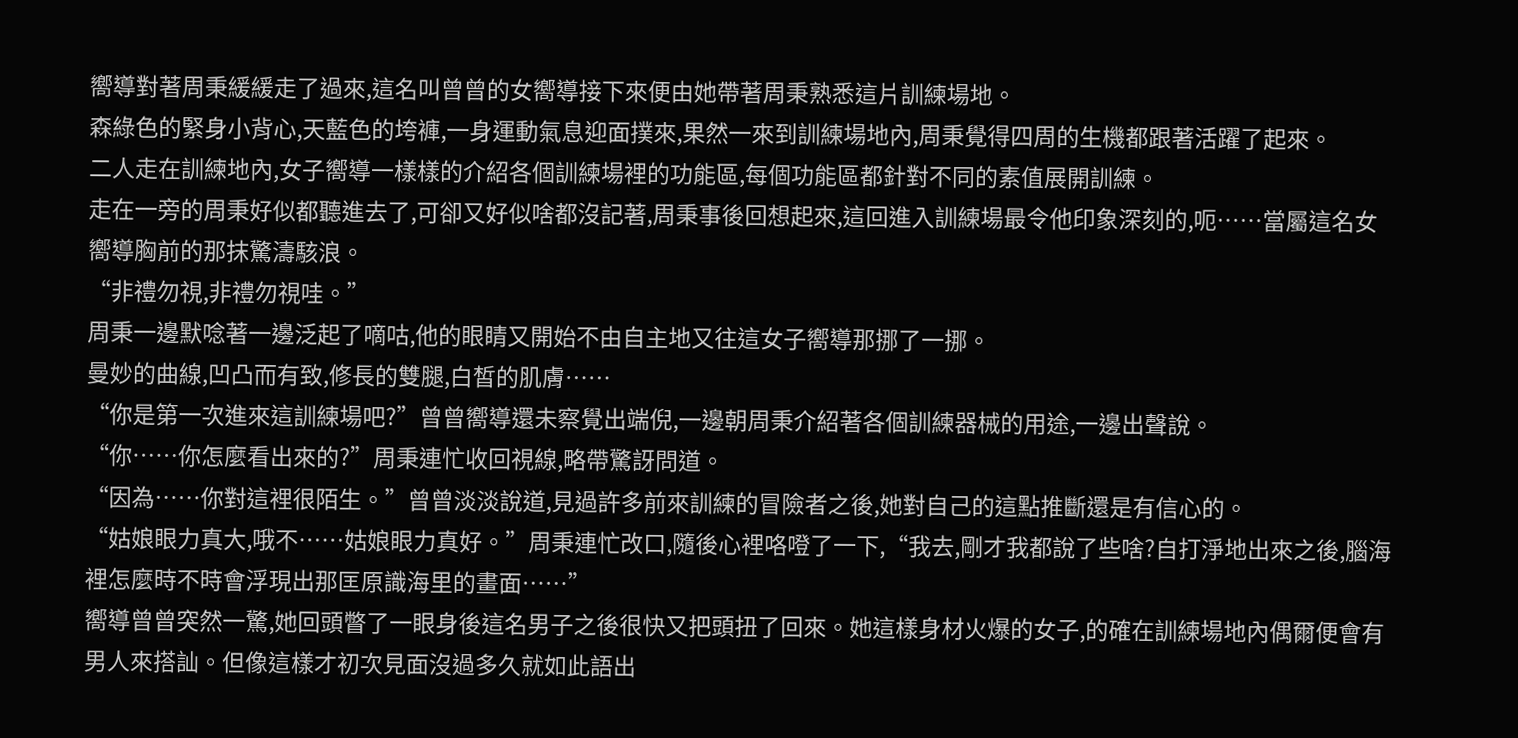嚮導對著周秉緩緩走了過來,這名叫曾曾的女嚮導接下來便由她帶著周秉熟悉這片訓練場地。
森綠色的緊身小背心,天藍色的垮褲,一身運動氣息迎面撲來,果然一來到訓練場地內,周秉覺得四周的生機都跟著活躍了起來。
二人走在訓練地內,女子嚮導一樣樣的介紹各個訓練場裡的功能區,每個功能區都針對不同的素值展開訓練。
走在一旁的周秉好似都聽進去了,可卻又好似啥都沒記著,周秉事後回想起來,這回進入訓練場最令他印象深刻的,呃……當屬這名女嚮導胸前的那抹驚濤駭浪。
“非禮勿視,非禮勿視哇。”
周秉一邊默唸著一邊泛起了嘀咕,他的眼睛又開始不由自主地又往這女子嚮導那挪了一挪。
曼妙的曲線,凹凸而有致,修長的雙腿,白皙的肌膚……
“你是第一次進來這訓練場吧?”曾曾嚮導還未察覺出端倪,一邊朝周秉介紹著各個訓練器械的用途,一邊出聲說。
“你……你怎麼看出來的?”周秉連忙收回視線,略帶驚訝問道。
“因為……你對這裡很陌生。”曾曾淡淡說道,見過許多前來訓練的冒險者之後,她對自己的這點推斷還是有信心的。
“姑娘眼力真大,哦不……姑娘眼力真好。”周秉連忙改口,隨後心裡咯噔了一下,“我去,剛才我都說了些啥?自打淨地出來之後,腦海裡怎麼時不時會浮現出那匡原識海里的畫面……”
嚮導曾曾突然一驚,她回頭瞥了一眼身後這名男子之後很快又把頭扭了回來。她這樣身材火爆的女子,的確在訓練場地內偶爾便會有男人來搭訕。但像這樣才初次見面沒過多久就如此語出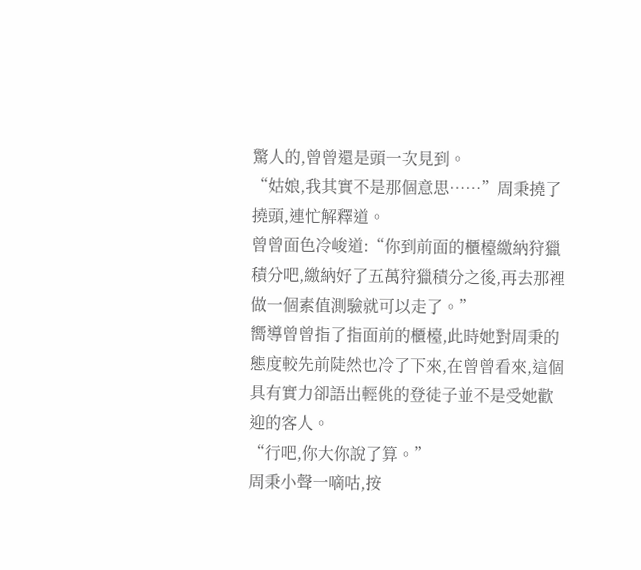驚人的,曾曾還是頭一次見到。
“姑娘,我其實不是那個意思……”周秉撓了撓頭,連忙解釋道。
曾曾面色冷峻道:“你到前面的櫃檯繳納狩獵積分吧,繳納好了五萬狩獵積分之後,再去那裡做一個素值測驗就可以走了。”
嚮導曾曾指了指面前的櫃檯,此時她對周秉的態度較先前陡然也冷了下來,在曾曾看來,這個具有實力卻語出輕佻的登徒子並不是受她歡迎的客人。
“行吧,你大你說了算。”
周秉小聲一嘀咕,按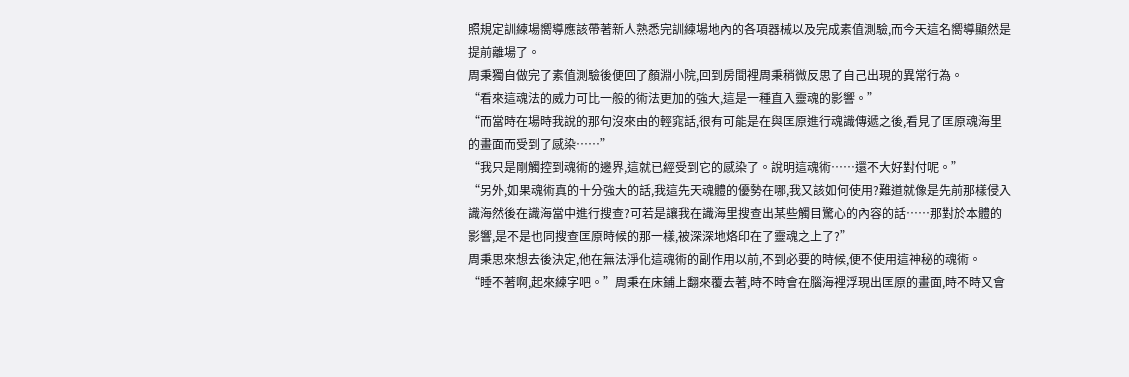照規定訓練場嚮導應該帶著新人熟悉完訓練場地內的各項器械以及完成素值測驗,而今天這名嚮導顯然是提前離場了。
周秉獨自做完了素值測驗後便回了顏淵小院,回到房間裡周秉稍微反思了自己出現的異常行為。
“看來這魂法的威力可比一般的術法更加的強大,這是一種直入靈魂的影響。”
“而當時在場時我說的那句沒來由的輕窕話,很有可能是在與匡原進行魂識傳遞之後,看見了匡原魂海里的畫面而受到了感染……”
“我只是剛觸控到魂術的邊界,這就已經受到它的感染了。說明這魂術……還不大好對付呢。”
“另外,如果魂術真的十分強大的話,我這先天魂體的優勢在哪,我又該如何使用?難道就像是先前那樣侵入識海然後在識海當中進行搜查?可若是讓我在識海里搜查出某些觸目驚心的內容的話……那對於本體的影響,是不是也同搜查匡原時候的那一樣,被深深地烙印在了靈魂之上了?”
周秉思來想去後決定,他在無法淨化這魂術的副作用以前,不到必要的時候,便不使用這神秘的魂術。
“睡不著啊,起來練字吧。”周秉在床鋪上翻來覆去著,時不時會在腦海裡浮現出匡原的畫面,時不時又會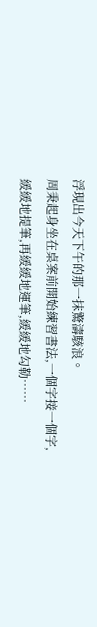浮現出今天下午的那一抹驚濤駭浪。
周秉起身坐在桌案前開始練習書法,一個字接一個字,緩緩地提筆,再緩緩地運筆,緩緩地勾勒……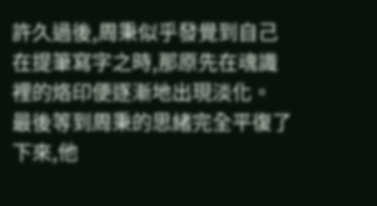許久過後,周秉似乎發覺到自己在提筆寫字之時,那原先在魂識裡的烙印便逐漸地出現淡化。
最後等到周秉的思緒完全平復了下來,他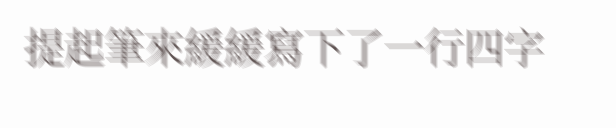提起筆來緩緩寫下了一行四字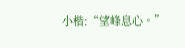小楷:“望峰息心。”